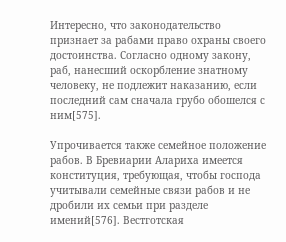Интересно, что законодательство признает за рабами право охраны своего достоинства. Согласно одному закону, раб, нанесший оскорбление знатному человеку, не подлежит наказанию, если последний сам сначала грубо обошелся с ним[575].

Упрочивается также семейное положение рабов. В Бревиарии Алариха имеется конституция, требующая, чтобы господа учитывали семейные связи рабов и не дробили их семьи при разделе имений[576]. Вестготская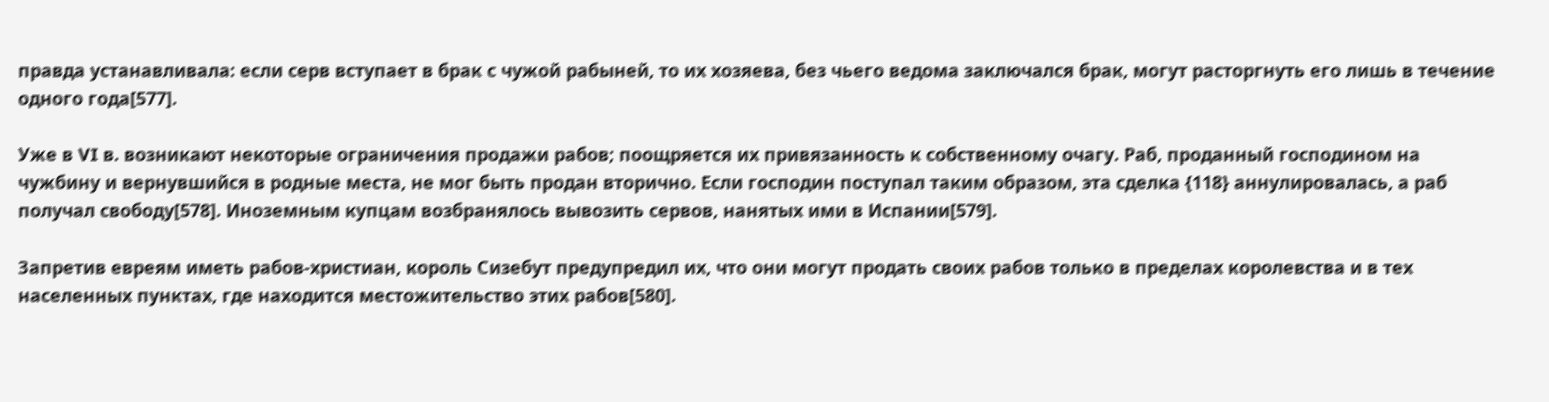правда устанавливала: если серв вступает в брак с чужой рабыней, то их хозяева, без чьего ведома заключался брак, могут расторгнуть его лишь в течение одного года[577].

Уже в VI в. возникают некоторые ограничения продажи рабов; поощряется их привязанность к собственному очагу. Раб, проданный господином на чужбину и вернувшийся в родные места, не мог быть продан вторично. Если господин поступал таким образом, эта сделка {118} аннулировалась, а раб получал свободу[578]. Иноземным купцам возбранялось вывозить сервов, нанятых ими в Испании[579].

Запретив евреям иметь рабов-христиан, король Сизебут предупредил их, что они могут продать своих рабов только в пределах королевства и в тех населенных пунктах, где находится местожительство этих рабов[580].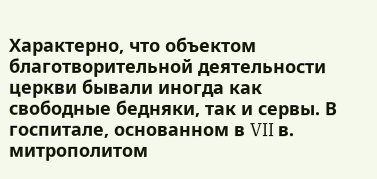Характерно, что объектом благотворительной деятельности церкви бывали иногда как свободные бедняки, так и сервы. В госпитале, основанном в VII в. митрополитом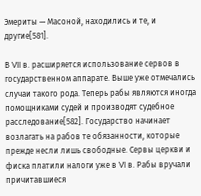Эмериты — Масоной, находились и те, и другие[581].

В VII в. расширяется использование сервов в государственном аппарате. Выше уже отмечались случаи такого рода. Теперь рабы являются иногда помощниками судей и производят судебное расследование[582]. Государство начинает возлагать на рабов те обязанности, которые прежде несли лишь свободные. Сервы церкви и фиска платили налоги уже в VI в. Рабы вручали причитавшиеся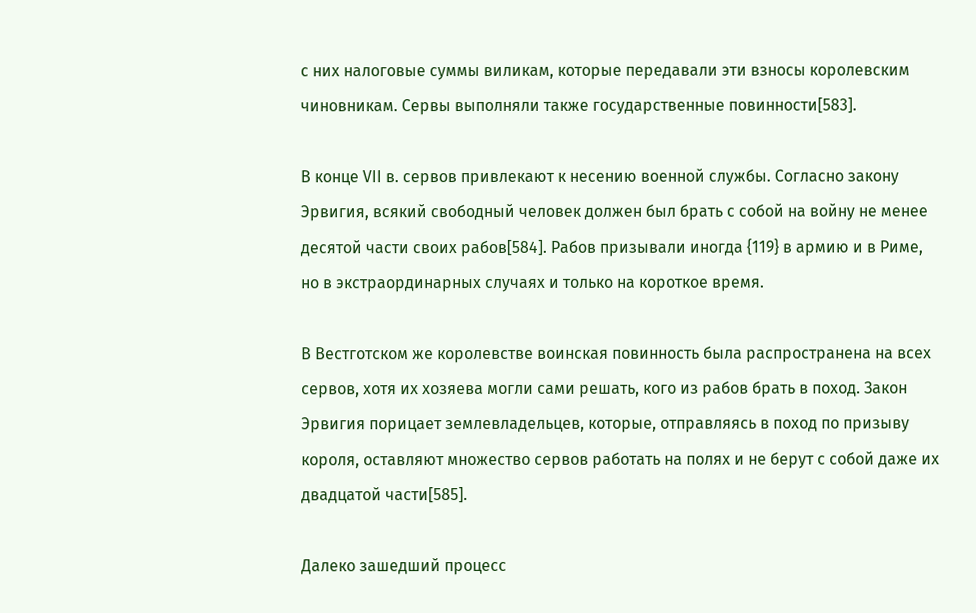с них налоговые суммы виликам, которые передавали эти взносы королевским чиновникам. Сервы выполняли также государственные повинности[583].

В конце VII в. сервов привлекают к несению военной службы. Согласно закону Эрвигия, всякий свободный человек должен был брать с собой на войну не менее десятой части своих рабов[584]. Рабов призывали иногда {119} в армию и в Риме, но в экстраординарных случаях и только на короткое время.

В Вестготском же королевстве воинская повинность была распространена на всех сервов, хотя их хозяева могли сами решать, кого из рабов брать в поход. Закон Эрвигия порицает землевладельцев, которые, отправляясь в поход по призыву короля, оставляют множество сервов работать на полях и не берут с собой даже их двадцатой части[585].

Далеко зашедший процесс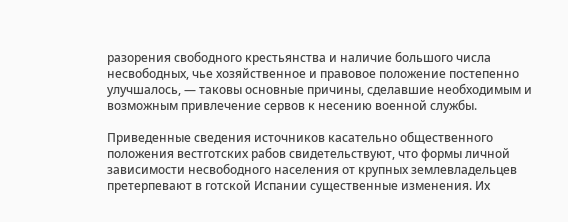разорения свободного крестьянства и наличие большого числа несвободных, чье хозяйственное и правовое положение постепенно улучшалось, — таковы основные причины, сделавшие необходимым и возможным привлечение сервов к несению военной службы.

Приведенные сведения источников касательно общественного положения вестготских рабов свидетельствуют, что формы личной зависимости несвободного населения от крупных землевладельцев претерпевают в готской Испании существенные изменения. Их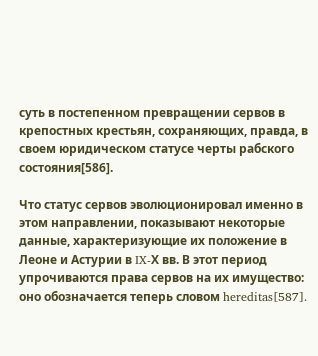суть в постепенном превращении сервов в крепостных крестьян, сохраняющих, правда, в своем юридическом статусе черты рабского состояния[586].

Что статус сервов эволюционировал именно в этом направлении, показывают некоторые данные, характеризующие их положение в Леоне и Астурии в IX-Х вв. В этот период упрочиваются права сервов на их имущество: оно обозначается теперь словом hereditas[587].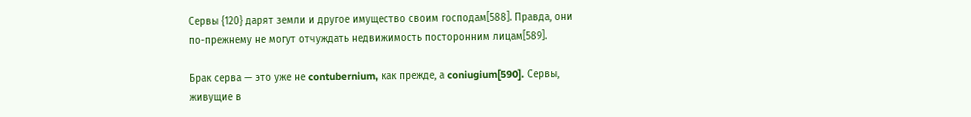Сервы {120} дарят земли и другое имущество своим господам[588]. Правда, они по-прежнему не могут отчуждать недвижимость посторонним лицам[589].

Брак серва — это уже не contubernium, как прежде, а coniugium[590]. Сервы, живущие в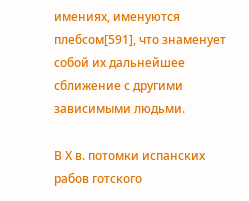имениях, именуются плебсом[591], что знаменует собой их дальнейшее сближение с другими зависимыми людьми.

В Х в. потомки испанских рабов готского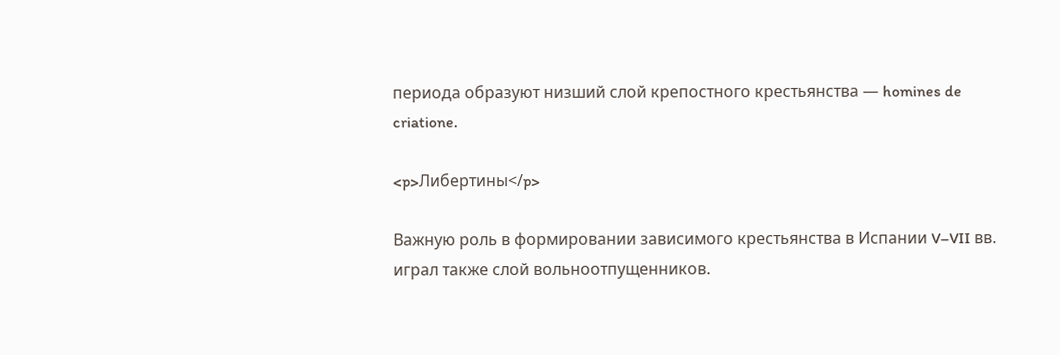периода образуют низший слой крепостного крестьянства — homines de criatione.

<p>Либертины</p>

Важную роль в формировании зависимого крестьянства в Испании V–VII вв. играл также слой вольноотпущенников.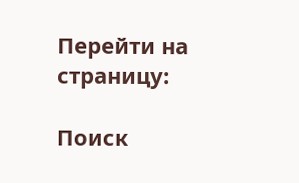Перейти на страницу:

Поиск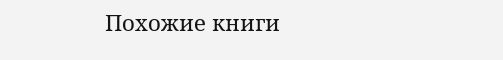Похожие книги